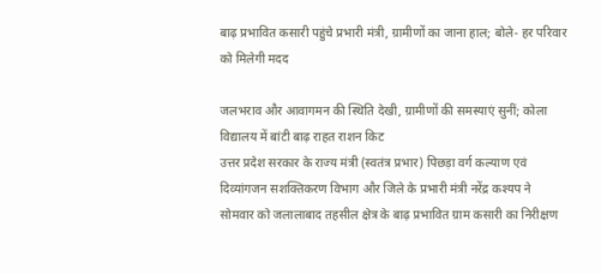बाढ़ प्रभावित कसारी पहुंचे प्रभारी मंत्री, ग्रामीणों का जाना हाल; बोले- हर परिवार को मिलेगी मदद

जलभराव और आवागमन की स्थिति देखी, ग्रामीणों की समस्याएं सुनीं; कोला विद्यालय में बांटी बाढ़ राहत राशन किट
उत्तर प्रदेश सरकार के राज्य मंत्री (स्वतंत्र प्रभार) पिछड़ा वर्ग कल्याण एवं दिव्यांगजन सशक्तिकरण विभाग और जिले के प्रभारी मंत्री नरेंद्र कश्यप ने सोमवार को जलालाबाद तहसील क्षेत्र के बाढ़ प्रभावित ग्राम कसारी का निरीक्षण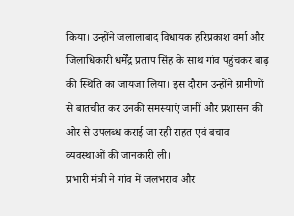किया। उन्होंने जलालाबाद विधायक हरिप्रकाश वर्मा और जिलाधिकारी धर्मेंद्र प्रताप सिंह के साथ गांव पहुंचकर बाढ़ की स्थिति का जायजा लिया। इस दौरान उन्होंने ग्रामीणों से बातचीत कर उनकी समस्याएं जानीं और प्रशासन की ओर से उपलब्ध कराई जा रही राहत एवं बचाव व्यवस्थाओं की जानकारी ली।
प्रभारी मंत्री ने गांव में जलभराव और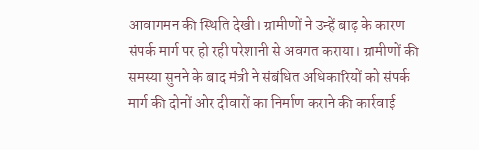आवागमन की स्थिति देखी। ग्रामीणों ने उन्हें बाढ़ के कारण संपर्क मार्ग पर हो रही परेशानी से अवगत कराया। ग्रामीणों की समस्या सुनने के बाद मंत्री ने संबंधित अधिकारियों को संपर्क मार्ग की दोनों ओर दीवारों का निर्माण कराने की कार्रवाई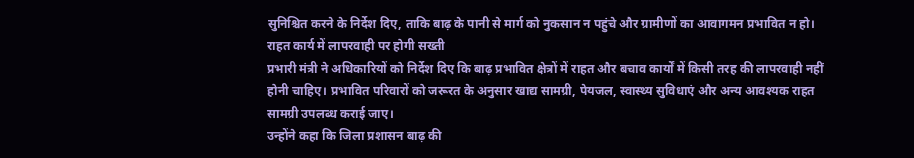सुनिश्चित करने के निर्देश दिए, ताकि बाढ़ के पानी से मार्ग को नुकसान न पहुंचे और ग्रामीणों का आवागमन प्रभावित न हो।
राहत कार्य में लापरवाही पर होगी सख्ती
प्रभारी मंत्री ने अधिकारियों को निर्देश दिए कि बाढ़ प्रभावित क्षेत्रों में राहत और बचाव कार्यों में किसी तरह की लापरवाही नहीं होनी चाहिए। प्रभावित परिवारों को जरूरत के अनुसार खाद्य सामग्री, पेयजल, स्वास्थ्य सुविधाएं और अन्य आवश्यक राहत सामग्री उपलब्ध कराई जाए।
उन्होंने कहा कि जिला प्रशासन बाढ़ की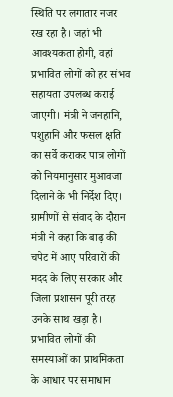स्थिति पर लगातार नजर रख रहा है। जहां भी आवश्यकता होगी, वहां प्रभावित लोगों को हर संभव सहायता उपलब्ध कराई जाएगी। मंत्री ने जनहानि, पशुहानि और फसल क्षति का सर्वे कराकर पात्र लोगों को नियमानुसार मुआवजा दिलाने के भी निर्देश दिए।
ग्रामीणों से संवाद के दौरान मंत्री ने कहा कि बाढ़ की चपेट में आए परिवारों की मदद के लिए सरकार और जिला प्रशासन पूरी तरह उनके साथ खड़ा है। प्रभावित लोगों की समस्याओं का प्राथमिकता के आधार पर समाधान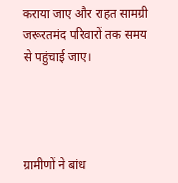कराया जाए और राहत सामग्री जरूरतमंद परिवारों तक समय से पहुंचाई जाए।




ग्रामीणों ने बांध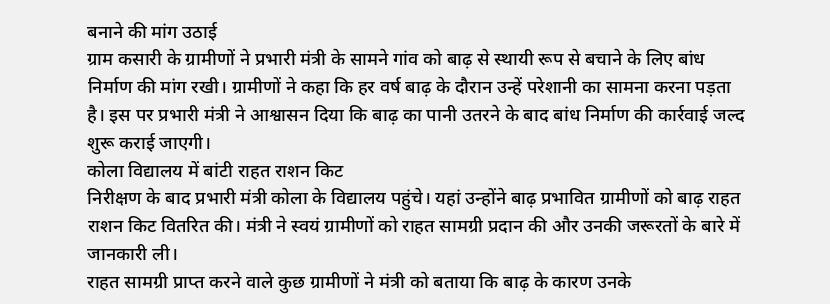बनाने की मांग उठाई
ग्राम कसारी के ग्रामीणों ने प्रभारी मंत्री के सामने गांव को बाढ़ से स्थायी रूप से बचाने के लिए बांध निर्माण की मांग रखी। ग्रामीणों ने कहा कि हर वर्ष बाढ़ के दौरान उन्हें परेशानी का सामना करना पड़ता है। इस पर प्रभारी मंत्री ने आश्वासन दिया कि बाढ़ का पानी उतरने के बाद बांध निर्माण की कार्रवाई जल्द शुरू कराई जाएगी।
कोला विद्यालय में बांटी राहत राशन किट
निरीक्षण के बाद प्रभारी मंत्री कोला के विद्यालय पहुंचे। यहां उन्होंने बाढ़ प्रभावित ग्रामीणों को बाढ़ राहत राशन किट वितरित की। मंत्री ने स्वयं ग्रामीणों को राहत सामग्री प्रदान की और उनकी जरूरतों के बारे में जानकारी ली।
राहत सामग्री प्राप्त करने वाले कुछ ग्रामीणों ने मंत्री को बताया कि बाढ़ के कारण उनके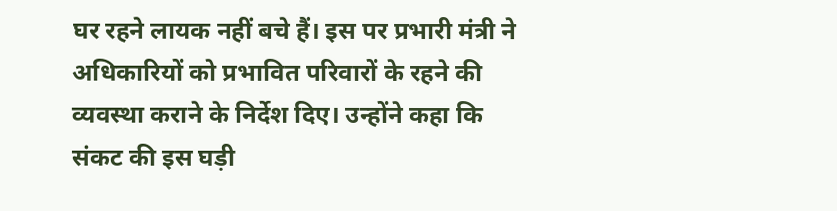घर रहने लायक नहीं बचे हैं। इस पर प्रभारी मंत्री ने अधिकारियों को प्रभावित परिवारों के रहने की व्यवस्था कराने के निर्देश दिए। उन्होंने कहा कि संकट की इस घड़ी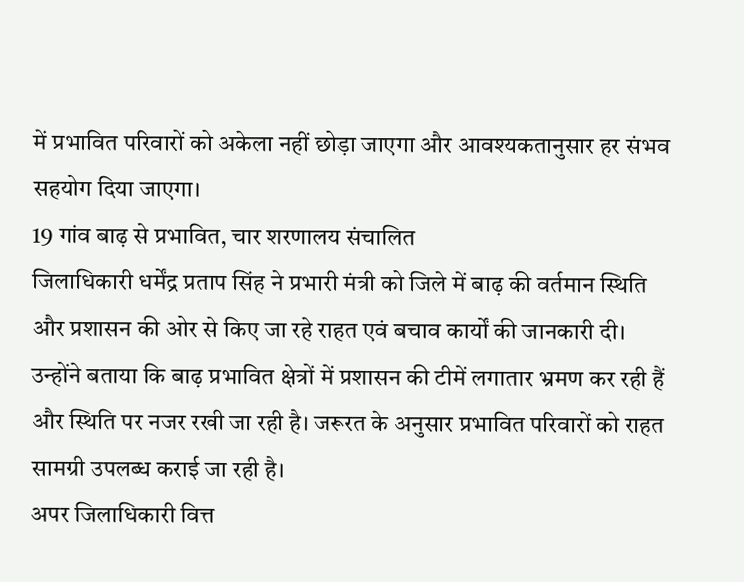में प्रभावित परिवारों को अकेला नहीं छोड़ा जाएगा और आवश्यकतानुसार हर संभव सहयोग दिया जाएगा।
19 गांव बाढ़ से प्रभावित, चार शरणालय संचालित
जिलाधिकारी धर्मेंद्र प्रताप सिंह ने प्रभारी मंत्री को जिले में बाढ़ की वर्तमान स्थिति और प्रशासन की ओर से किए जा रहे राहत एवं बचाव कार्यों की जानकारी दी। उन्होंने बताया कि बाढ़ प्रभावित क्षेत्रों में प्रशासन की टीमें लगातार भ्रमण कर रही हैं और स्थिति पर नजर रखी जा रही है। जरूरत के अनुसार प्रभावित परिवारों को राहत सामग्री उपलब्ध कराई जा रही है।
अपर जिलाधिकारी वित्त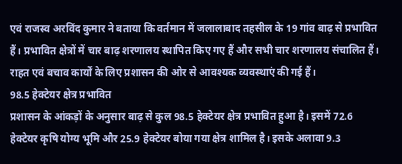एवं राजस्व अरविंद कुमार ने बताया कि वर्तमान में जलालाबाद तहसील के 19 गांव बाढ़ से प्रभावित हैं। प्रभावित क्षेत्रों में चार बाढ़ शरणालय स्थापित किए गए हैं और सभी चार शरणालय संचालित हैं। राहत एवं बचाव कार्यों के लिए प्रशासन की ओर से आवश्यक व्यवस्थाएं की गई हैं।
98.5 हेक्टेयर क्षेत्र प्रभावित
प्रशासन के आंकड़ों के अनुसार बाढ़ से कुल 98.5 हेक्टेयर क्षेत्र प्रभावित हुआ है। इसमें 72.6 हेक्टेयर कृषि योग्य भूमि और 25.9 हेक्टेयर बोया गया क्षेत्र शामिल है। इसके अलावा 9.3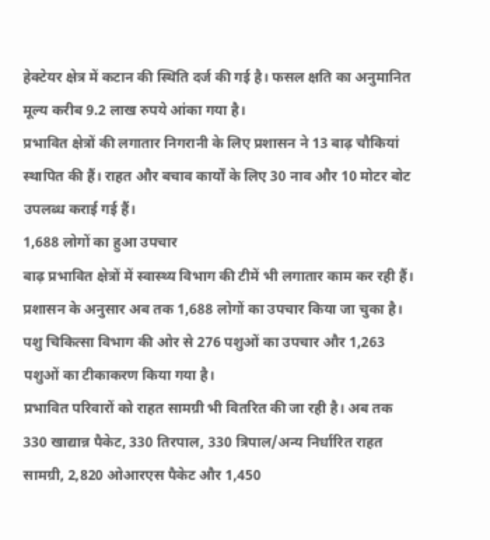हेक्टेयर क्षेत्र में कटान की स्थिति दर्ज की गई है। फसल क्षति का अनुमानित मूल्य करीब 9.2 लाख रुपये आंका गया है।
प्रभावित क्षेत्रों की लगातार निगरानी के लिए प्रशासन ने 13 बाढ़ चौकियां स्थापित की हैं। राहत और बचाव कार्यों के लिए 30 नाव और 10 मोटर बोट उपलब्ध कराई गई हैं।
1,688 लोगों का हुआ उपचार
बाढ़ प्रभावित क्षेत्रों में स्वास्थ्य विभाग की टीमें भी लगातार काम कर रही हैं। प्रशासन के अनुसार अब तक 1,688 लोगों का उपचार किया जा चुका है। पशु चिकित्सा विभाग की ओर से 276 पशुओं का उपचार और 1,263 पशुओं का टीकाकरण किया गया है।
प्रभावित परिवारों को राहत सामग्री भी वितरित की जा रही है। अब तक 330 खाद्यान्न पैकेट, 330 तिरपाल, 330 त्रिपाल/अन्य निर्धारित राहत सामग्री, 2,820 ओआरएस पैकेट और 1,450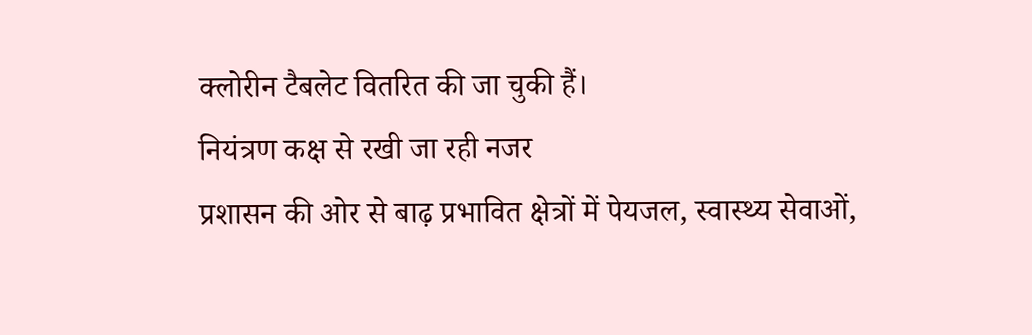क्लोरीन टैबलेट वितरित की जा चुकी हैं।
नियंत्रण कक्ष से रखी जा रही नजर
प्रशासन की ओर से बाढ़ प्रभावित क्षेत्रों में पेयजल, स्वास्थ्य सेवाओं,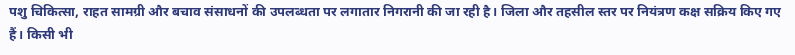पशु चिकित्सा, राहत सामग्री और बचाव संसाधनों की उपलब्धता पर लगातार निगरानी की जा रही है। जिला और तहसील स्तर पर नियंत्रण कक्ष सक्रिय किए गए हैं। किसी भी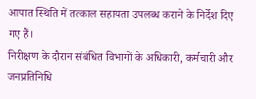आपात स्थिति में तत्काल सहायता उपलब्ध कराने के निर्देश दिए गए हैं।
निरीक्षण के दौरान संबंधित विभागों के अधिकारी, कर्मचारी और जनप्रतिनिधि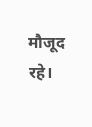मौजूद रहे।